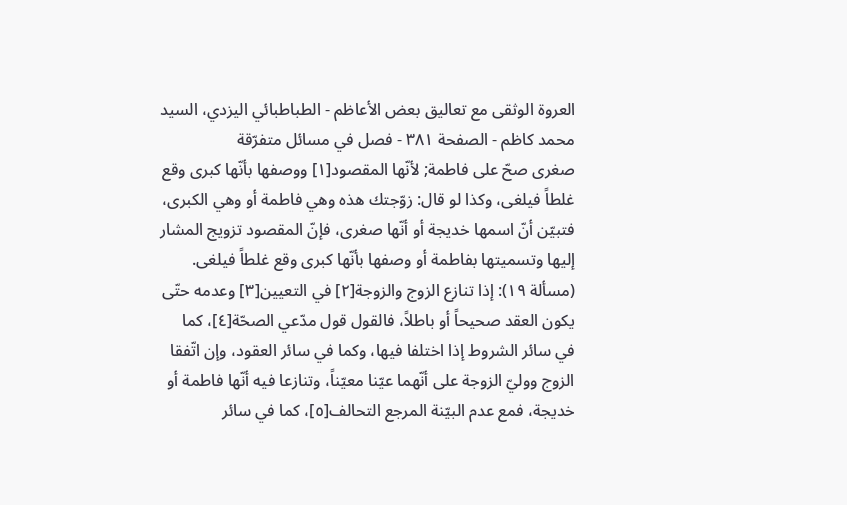العروة الوثقى مع تعاليق بعض الأعاظم - الطباطبائي اليزدي، السيد محمد كاظم - الصفحة ٣٨١ - فصل في مسائل متفرّقة
صغرى صحّ على فاطمة; لأنّها المقصود[١] ووصفها بأنّها كبرى وقع غلطاً فيلغى، وكذا لو قال: زوّجتك هذه وهي فاطمة أو وهي الكبرى، فتبيّن أنّ اسمها خديجة أو أنّها صغرى، فإنّ المقصود تزويج المشار إليها وتسميتها بفاطمة أو وصفها بأنّها كبرى وقع غلطاً فيلغى.
(مسألة ١٩): إذا تنازع الزوج والزوجة[٢] في التعيين[٣] وعدمه حتّى يكون العقد صحيحاً أو باطلاً، فالقول قول مدّعي الصحّة[٤]، كما في سائر الشروط إذا اختلفا فيها، وكما في سائر العقود، وإن اتّفقا الزوج ووليّ الزوجة على أنّهما عيّنا معيّناً، وتنازعا فيه أنّها فاطمة أو خديجة، فمع عدم البيّنة المرجع التحالف[٥]، كما في سائر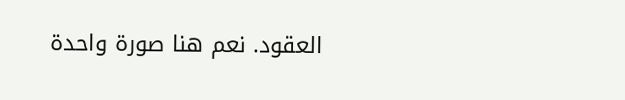العقود. نعم هنا صورة واحدة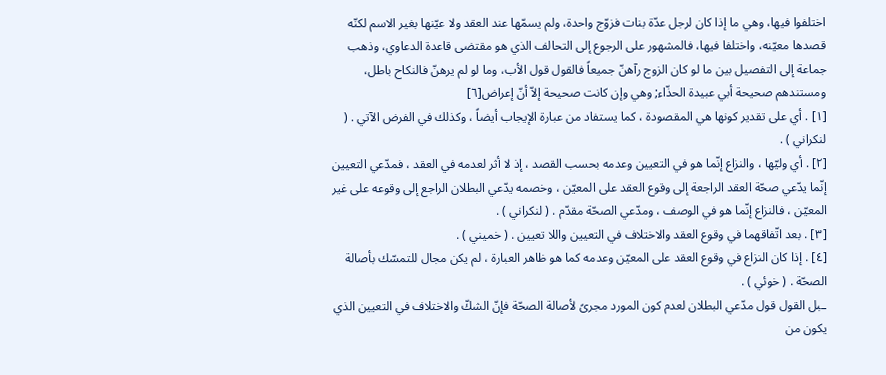اختلفوا فيها، وهي ما إذا كان لرجل عدّة بنات فزوّج واحدة، ولم يسمّها عند العقد ولا عيّنها بغير الاسم لكنّه قصدها معيّنه، واختلفا فيها، فالمشهور على الرجوع إلى التحالف الذي هو مقتضى قاعدة الدعاوي، وذهب جماعة إلى التفصيل بين ما لو كان الزوج رآهنّ جميعاً فالقول قول الأب، وما لو لم يرهنّ فالنكاح باطل، ومستندهم صحيحة أبي عبيدة الحذّاء; وهي وإن كانت صحيحة إلاّ أنّ إعراض[٦]
[١] . أي على تقدير كونها هي المقصودة ، كما يستفاد من عبارة الإيجاب أيضاً ، وكذلك في الفرض الآتي . ( لنكراني ) .
[٢] . أي وليّها ، والنزاع إنّما هو في التعيين وعدمه بحسب القصد ، إذ لا أثر لعدمه في العقد ، فمدّعي التعيين إنّما يدّعي صحّة العقد الراجعة إلى وقوع العقد على المعيّن ، وخصمه يدّعي البطلان الراجع إلى وقوعه على غير المعيّن ، فالنزاع إنّما هو في الوصف ، ومدّعي الصحّة مقدّم . ( لنكراني ) .
[٣] . بعد اتّفاقهما في وقوع العقد والاختلاف في التعيين واللا تعيين . ( خميني ) .
[٤] . إذا كان النزاع في وقوع العقد على المعيّن وعدمه كما هو ظاهر العبارة ، لم يكن مجال للتمسّك بأصالة الصحّة . ( خوئي ) .
ـبل القول قول مدّعي البطلان لعدم كون المورد مجرىً لأصالة الصحّة فإنّ الشكّ والاختلاف في التعيين الذي يكون من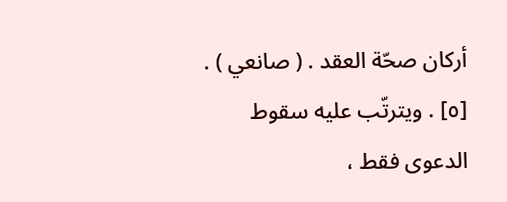أركان صحّة العقد . ( صانعي ) .
[٥] . ويترتّب عليه سقوط الدعوى فقط ،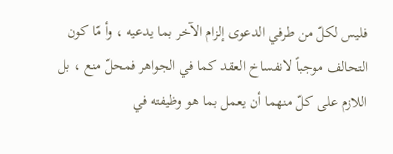فليس لكلّ من طرفي الدعوى إلزام الآخر بما يدعيه ، وأ مّا كون التحالف موجباً لانفساخ العقد كما في الجواهر فمحلّ منع ، بل اللازم على كلّ منهما أن يعمل بما هو وظيفته في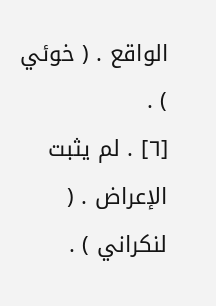الواقع . ( خوئي ) .
[٦] . لم يثبت الإعراض . ( لنكراني ) .